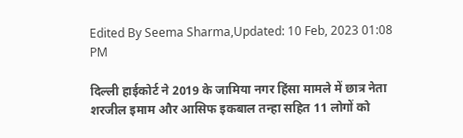Edited By Seema Sharma,Updated: 10 Feb, 2023 01:08 PM

दिल्ली हाईकोर्ट ने 2019 के जामिया नगर हिंसा मामले में छात्र नेता शरजील इमाम और आसिफ इकबाल तन्हा सहित 11 लोगों को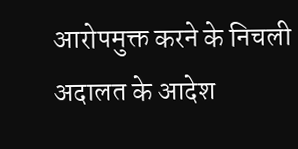आरोपमुक्त करने के निचली अदालत के आदेश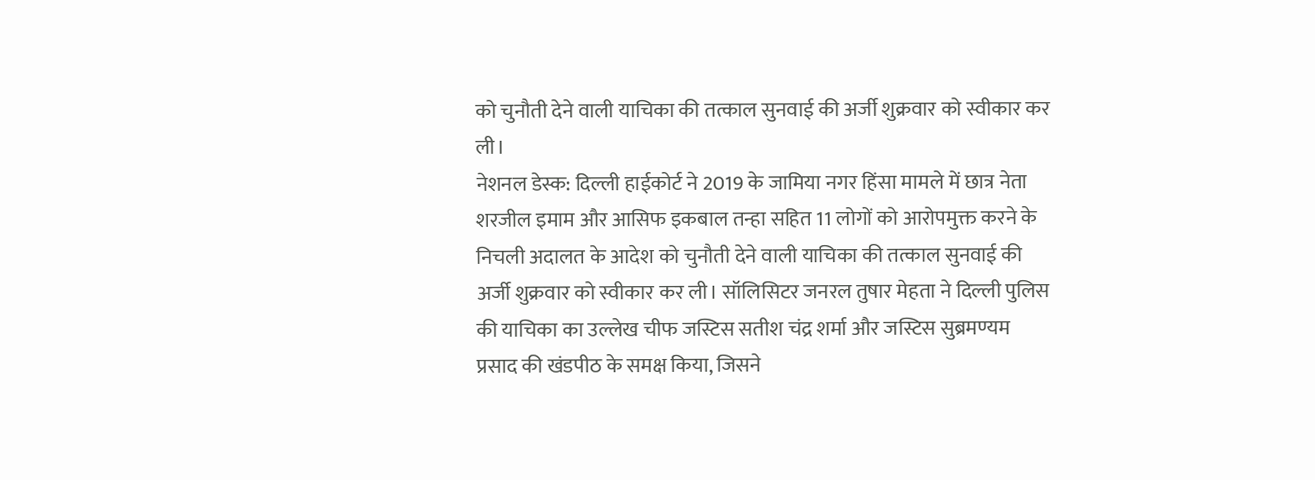को चुनौती देने वाली याचिका की तत्काल सुनवाई की अर्जी शुक्रवार को स्वीकार कर ली।
नेशनल डेस्क: दिल्ली हाईकोर्ट ने 2019 के जामिया नगर हिंसा मामले में छात्र नेता शरजील इमाम और आसिफ इकबाल तन्हा सहित 11 लोगों को आरोपमुक्त करने के निचली अदालत के आदेश को चुनौती देने वाली याचिका की तत्काल सुनवाई की अर्जी शुक्रवार को स्वीकार कर ली। सॉलिसिटर जनरल तुषार मेहता ने दिल्ली पुलिस की याचिका का उल्लेख चीफ जस्टिस सतीश चंद्र शर्मा और जस्टिस सुब्रमण्यम प्रसाद की खंडपीठ के समक्ष किया, जिसने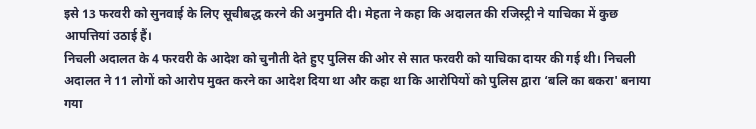इसे 13 फरवरी को सुनवाई के लिए सूचीबद्ध करने की अनुमति दी। मेहता ने कहा कि अदालत की रजिस्ट्री ने याचिका में कुछ आपत्तियां उठाई हैं।
निचली अदालत के 4 फरवरी के आदेश को चुनौती देते हुए पुलिस की ओर से सात फरवरी को याचिका दायर की गई थी। निचली अदालत ने 11 लोगों को आरोप मुक्त करने का आदेश दिया था और कहा था कि आरोपियों को पुलिस द्वारा ‘बलि का बकरा' बनाया गया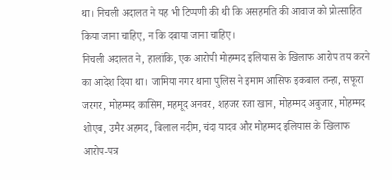था। निचली अदालत ने यह भी टिप्पणी की थी कि असहमति की आवाज को प्रोत्साहित किया जाना चाहिए, न कि दबाया जाना चाहिए।
निचली अदालत ने, हालांकि, एक आरोपी मोहम्मद इलियास के खिलाफ आरोप तय करने का आदेश दिया था। जामिया नगर थाना पुलिस ने इमाम आसिफ इकबाल तन्हा, सफूरा जरगर, मोहम्मद कासिम, महमूद अनवर, शहजर रजा खान, मोहम्मद अबुजार, मोहम्मद शोएब, उमैर अहमद, बिलाल नदीम, चंदा यादव और मोहम्मद इलियास के खिलाफ आरोप-पत्र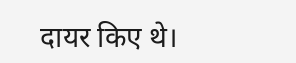दायर किए थे।